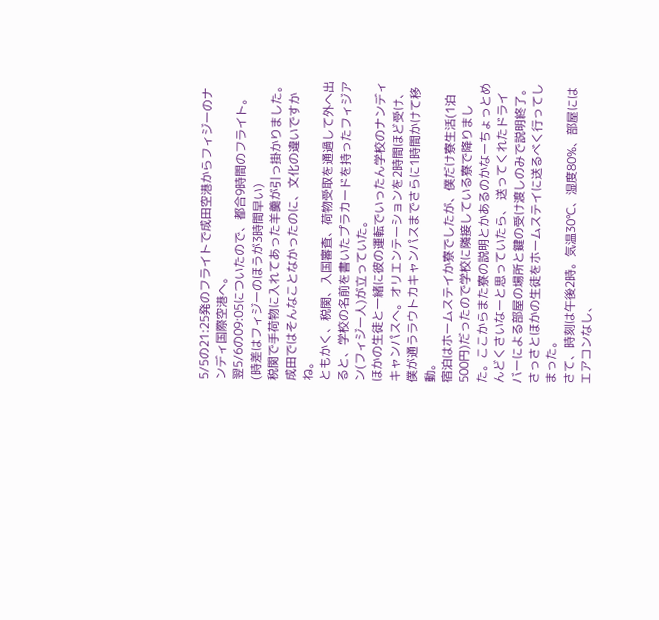5/5の21:25発のフライトで成田空港からフィジーのナンディ国際空港へ。
翌5/6の09:05についたので、都合9時間のフライト。(時差はフィジーのほうが3時間早い)
税関で手荷物に入れてあった羊羹が引っ掛かりました。成田ではそんなことなかったのに、文化の違いですかね。
ともかく、税関、入国審査、荷物受取を通過して外へ出ると、学校の名前を書いたプラカードを持ったフィジアン(フィジー人)が立っていた。
ほかの生徒と一緒に彼の運転でいったん学校のナンディキャンパスへ。オリエンテーションを2時間ほど受け、僕が通うラウトカキャンパスまでさらに1時間かけて移動。
宿泊はホームステイか寮でしたが、僕だけ寮生活(1泊500円)だったので学校に隣接している寮で降りました。ここからまた寮の説明とかあるのかなーちょっとめんどくさいなーと思っていたら、 送ってくれたドライバーによる部屋の場所と鍵の受け渡しのみで説明終了。さっさとほかの生徒をホームステイに送るべく行ってしまった。
さて、時刻は午後2時。気温30℃、湿度80%、部屋にはエアコンなし、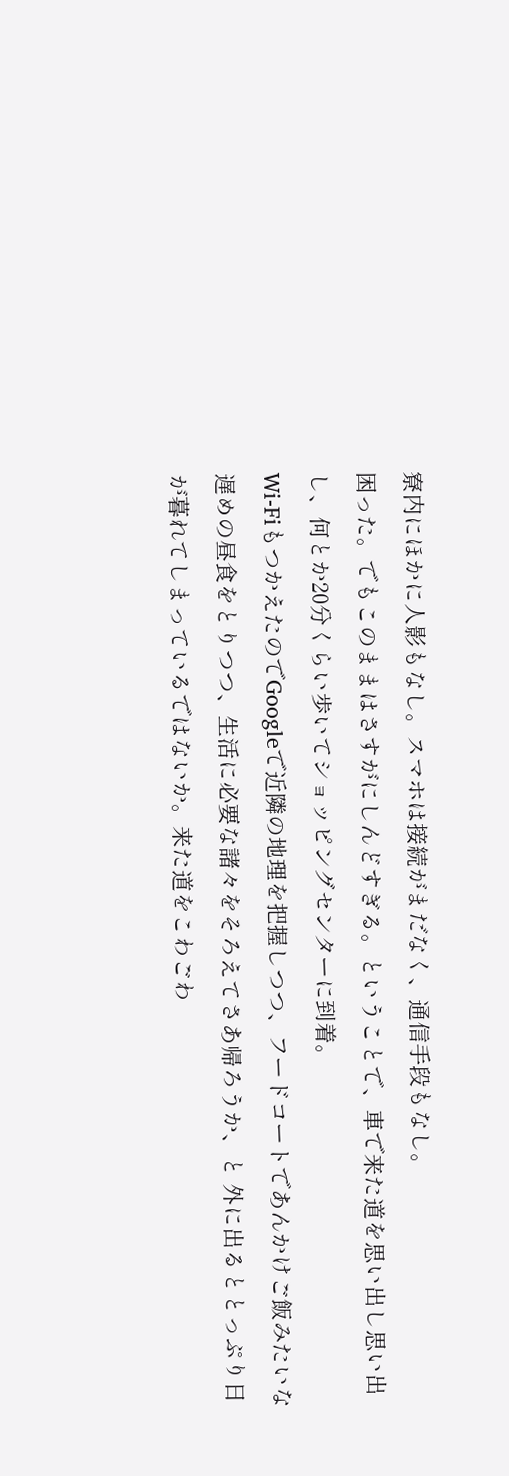寮内にほかに人影もなし。スマホは接続がまだなく、通信手段もなし。
困った。でもこのままはさすがにしんどすぎる。ということで、車で来た道を思い出し思い出し、何とか20分くらい歩いてショッピングセンターに到着。
Wi-FiもつかえたのでGoogleで近隣の地理を把握しつつ、フードコートであんかけご飯みたいな遅めの昼食をとりつつ、生活に必要な諸々をそろえてさあ帰ろうか、と 外に出るととっぷり日が暮れてしまっているではないか。来た道をこわごわ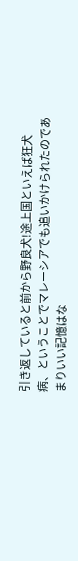引き返していると前から野良犬!途上国といえば狂犬病、ということでマレーシアでも追いかけられたのであまりいい記憶はな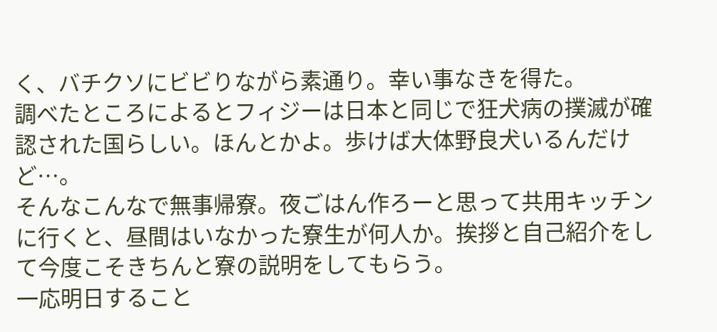く、バチクソにビビりながら素通り。幸い事なきを得た。
調べたところによるとフィジーは日本と同じで狂犬病の撲滅が確認された国らしい。ほんとかよ。歩けば大体野良犬いるんだけど…。
そんなこんなで無事帰寮。夜ごはん作ろーと思って共用キッチンに行くと、昼間はいなかった寮生が何人か。挨拶と自己紹介をして今度こそきちんと寮の説明をしてもらう。
一応明日すること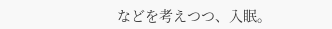などを考えつつ、入眠。